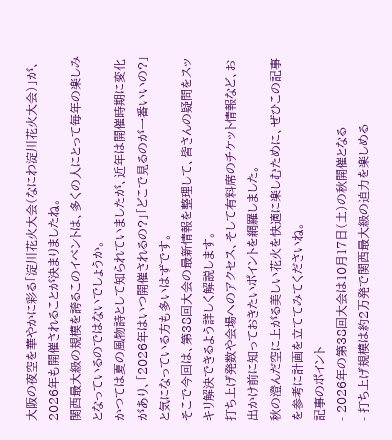大阪の夜空を華やかに彩る「淀川花火大会(なにわ淀川花火大会)」が、2026年も開催されることが決まりましたね。
関西最大級の規模を誇るこのイベントは、多くの人にとって毎年の楽しみとなっているのではないでしょうか。
かつては夏の風物詩として知られていましたが、近年は開催時期に変化があり、「2026年はいつ開催されるの?」「どこで見るのが一番いいの?」と気になっている方も多いはずです。
そこで今回は、第38回大会の最新情報を整理して、皆さんの疑問をスッキリ解決できるよう詳しく解説します。
打ち上げ発数や会場へのアクセス、そして有料席のチケット情報など、お出かけ前に知っておきたいポイントを網羅しました。
秋の澄んだ空に上がる美しい花火を快適に楽しむために、ぜひこの記事を参考に計画を立ててみてくださいね。
記事のポイント
- 2026年の第38回大会は10月17日(土)の秋開催となる
- 打ち上げ規模は約2万発で関西最大級の迫力を楽しめる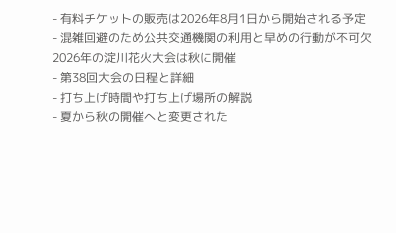- 有料チケットの販売は2026年8月1日から開始される予定
- 混雑回避のため公共交通機関の利用と早めの行動が不可欠
2026年の淀川花火大会は秋に開催
- 第38回大会の日程と詳細
- 打ち上げ時間や打ち上げ場所の解説
- 夏から秋の開催へと変更された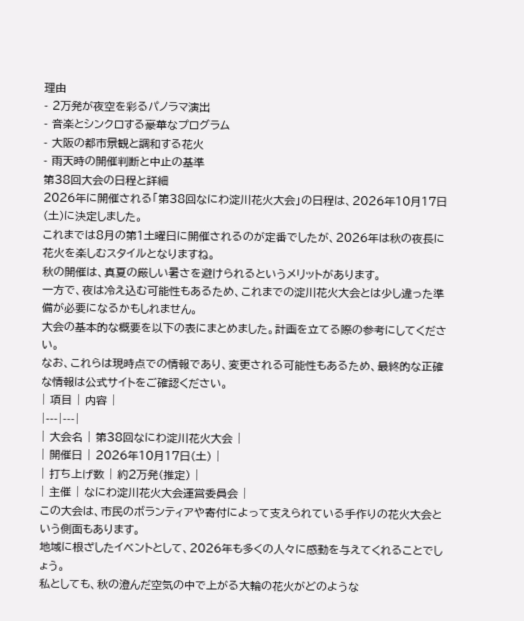理由
- 2万発が夜空を彩るパノラマ演出
- 音楽とシンクロする豪華なプログラム
- 大阪の都市景観と調和する花火
- 雨天時の開催判断と中止の基準
第38回大会の日程と詳細
2026年に開催される「第38回なにわ淀川花火大会」の日程は、2026年10月17日(土)に決定しました。
これまでは8月の第1土曜日に開催されるのが定番でしたが、2026年は秋の夜長に花火を楽しむスタイルとなりますね。
秋の開催は、真夏の厳しい暑さを避けられるというメリットがあります。
一方で、夜は冷え込む可能性もあるため、これまでの淀川花火大会とは少し違った準備が必要になるかもしれません。
大会の基本的な概要を以下の表にまとめました。計画を立てる際の参考にしてください。
なお、これらは現時点での情報であり、変更される可能性もあるため、最終的な正確な情報は公式サイトをご確認ください。
| 項目 | 内容 |
|---|---|
| 大会名 | 第38回なにわ淀川花火大会 |
| 開催日 | 2026年10月17日(土) |
| 打ち上げ数 | 約2万発(推定) |
| 主催 | なにわ淀川花火大会運営委員会 |
この大会は、市民のボランティアや寄付によって支えられている手作りの花火大会という側面もあります。
地域に根ざしたイベントとして、2026年も多くの人々に感動を与えてくれることでしょう。
私としても、秋の澄んだ空気の中で上がる大輪の花火がどのような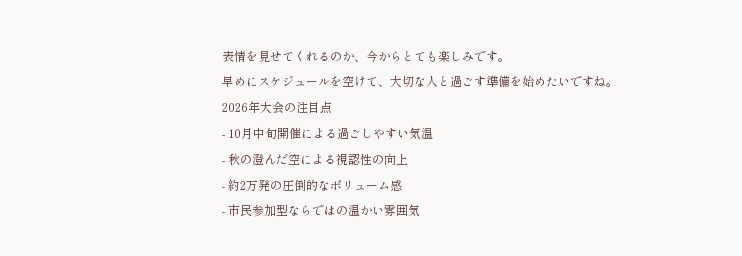表情を見せてくれるのか、今からとても楽しみです。
早めにスケジュールを空けて、大切な人と過ごす準備を始めたいですね。
2026年大会の注目点
- 10月中旬開催による過ごしやすい気温
- 秋の澄んだ空による視認性の向上
- 約2万発の圧倒的なボリューム感
- 市民参加型ならではの温かい雰囲気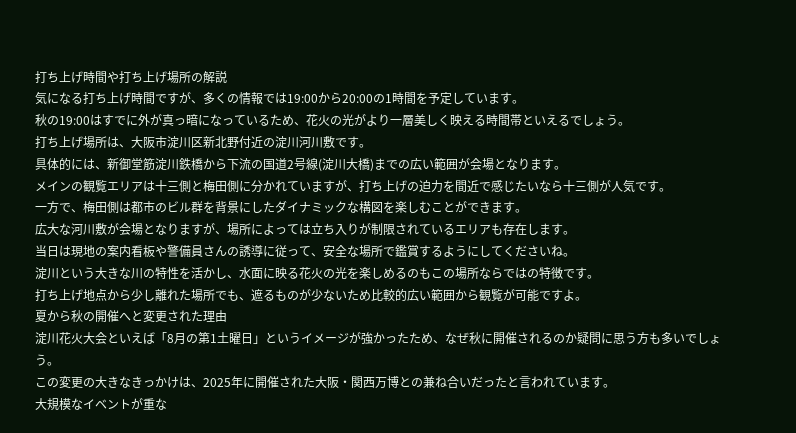打ち上げ時間や打ち上げ場所の解説
気になる打ち上げ時間ですが、多くの情報では19:00から20:00の1時間を予定しています。
秋の19:00はすでに外が真っ暗になっているため、花火の光がより一層美しく映える時間帯といえるでしょう。
打ち上げ場所は、大阪市淀川区新北野付近の淀川河川敷です。
具体的には、新御堂筋淀川鉄橋から下流の国道2号線(淀川大橋)までの広い範囲が会場となります。
メインの観覧エリアは十三側と梅田側に分かれていますが、打ち上げの迫力を間近で感じたいなら十三側が人気です。
一方で、梅田側は都市のビル群を背景にしたダイナミックな構図を楽しむことができます。
広大な河川敷が会場となりますが、場所によっては立ち入りが制限されているエリアも存在します。
当日は現地の案内看板や警備員さんの誘導に従って、安全な場所で鑑賞するようにしてくださいね。
淀川という大きな川の特性を活かし、水面に映る花火の光を楽しめるのもこの場所ならではの特徴です。
打ち上げ地点から少し離れた場所でも、遮るものが少ないため比較的広い範囲から観覧が可能ですよ。
夏から秋の開催へと変更された理由
淀川花火大会といえば「8月の第1土曜日」というイメージが強かったため、なぜ秋に開催されるのか疑問に思う方も多いでしょう。
この変更の大きなきっかけは、2025年に開催された大阪・関西万博との兼ね合いだったと言われています。
大規模なイベントが重な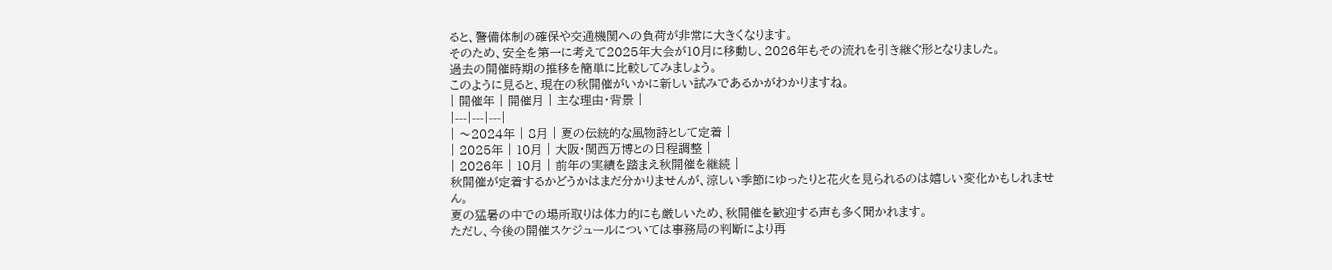ると、警備体制の確保や交通機関への負荷が非常に大きくなります。
そのため、安全を第一に考えて2025年大会が10月に移動し、2026年もその流れを引き継ぐ形となりました。
過去の開催時期の推移を簡単に比較してみましょう。
このように見ると、現在の秋開催がいかに新しい試みであるかがわかりますね。
| 開催年 | 開催月 | 主な理由・背景 |
|---|---|---|
| 〜2024年 | 8月 | 夏の伝統的な風物詩として定着 |
| 2025年 | 10月 | 大阪・関西万博との日程調整 |
| 2026年 | 10月 | 前年の実績を踏まえ秋開催を継続 |
秋開催が定着するかどうかはまだ分かりませんが、涼しい季節にゆったりと花火を見られるのは嬉しい変化かもしれません。
夏の猛暑の中での場所取りは体力的にも厳しいため、秋開催を歓迎する声も多く聞かれます。
ただし、今後の開催スケジュールについては事務局の判断により再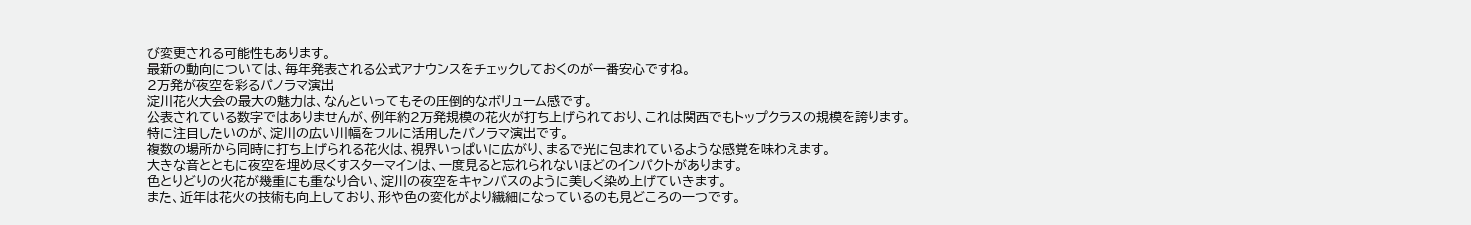び変更される可能性もあります。
最新の動向については、毎年発表される公式アナウンスをチェックしておくのが一番安心ですね。
2万発が夜空を彩るパノラマ演出
淀川花火大会の最大の魅力は、なんといってもその圧倒的なボリューム感です。
公表されている数字ではありませんが、例年約2万発規模の花火が打ち上げられており、これは関西でもトップクラスの規模を誇ります。
特に注目したいのが、淀川の広い川幅をフルに活用したパノラマ演出です。
複数の場所から同時に打ち上げられる花火は、視界いっぱいに広がり、まるで光に包まれているような感覚を味わえます。
大きな音とともに夜空を埋め尽くすスターマインは、一度見ると忘れられないほどのインパクトがあります。
色とりどりの火花が幾重にも重なり合い、淀川の夜空をキャンバスのように美しく染め上げていきます。
また、近年は花火の技術も向上しており、形や色の変化がより繊細になっているのも見どころの一つです。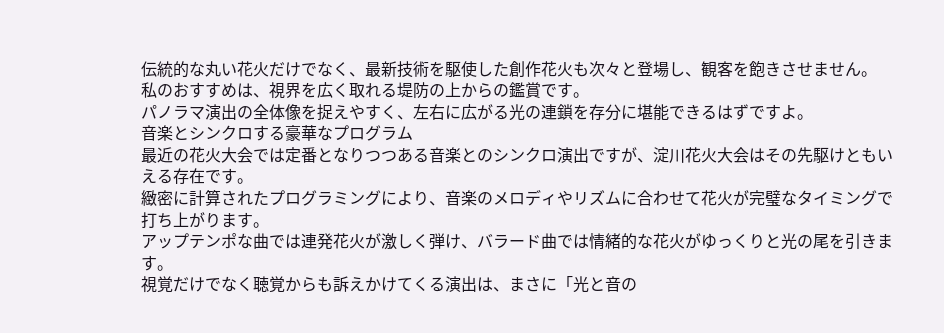伝統的な丸い花火だけでなく、最新技術を駆使した創作花火も次々と登場し、観客を飽きさせません。
私のおすすめは、視界を広く取れる堤防の上からの鑑賞です。
パノラマ演出の全体像を捉えやすく、左右に広がる光の連鎖を存分に堪能できるはずですよ。
音楽とシンクロする豪華なプログラム
最近の花火大会では定番となりつつある音楽とのシンクロ演出ですが、淀川花火大会はその先駆けともいえる存在です。
緻密に計算されたプログラミングにより、音楽のメロディやリズムに合わせて花火が完璧なタイミングで打ち上がります。
アップテンポな曲では連発花火が激しく弾け、バラード曲では情緒的な花火がゆっくりと光の尾を引きます。
視覚だけでなく聴覚からも訴えかけてくる演出は、まさに「光と音の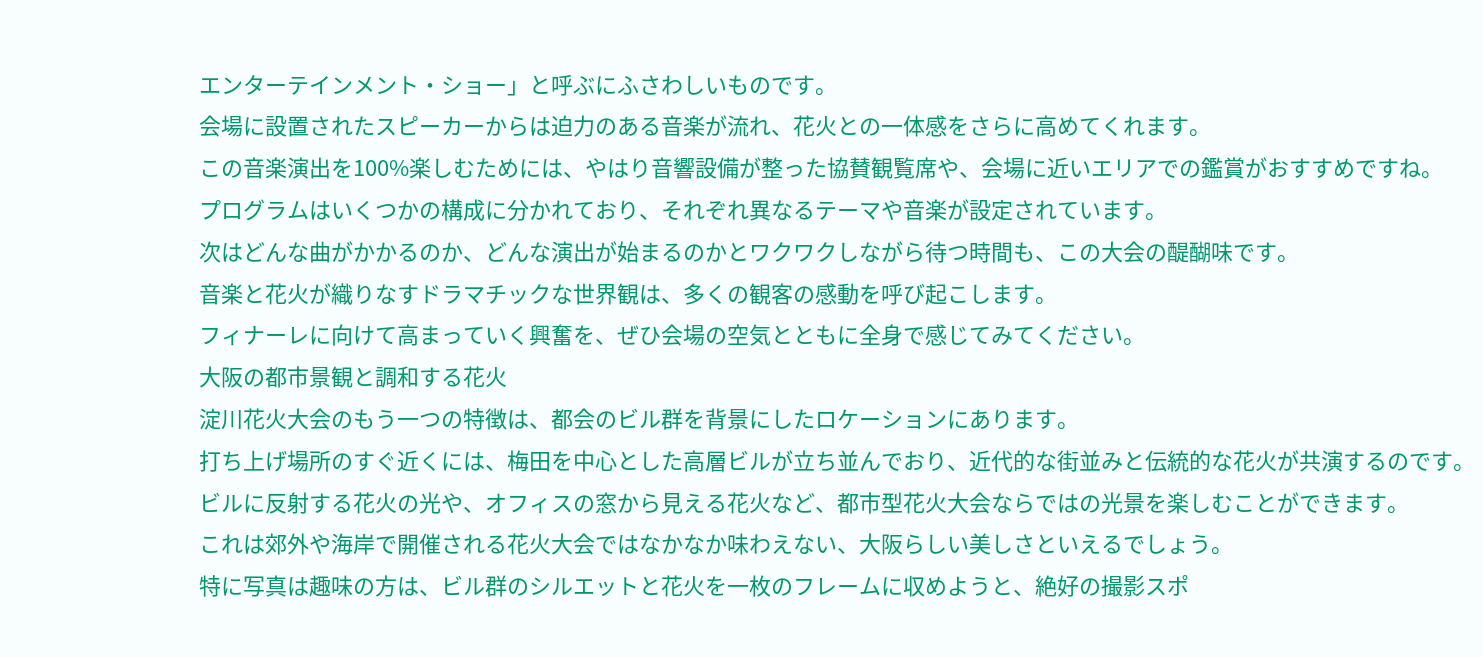エンターテインメント・ショー」と呼ぶにふさわしいものです。
会場に設置されたスピーカーからは迫力のある音楽が流れ、花火との一体感をさらに高めてくれます。
この音楽演出を100%楽しむためには、やはり音響設備が整った協賛観覧席や、会場に近いエリアでの鑑賞がおすすめですね。
プログラムはいくつかの構成に分かれており、それぞれ異なるテーマや音楽が設定されています。
次はどんな曲がかかるのか、どんな演出が始まるのかとワクワクしながら待つ時間も、この大会の醍醐味です。
音楽と花火が織りなすドラマチックな世界観は、多くの観客の感動を呼び起こします。
フィナーレに向けて高まっていく興奮を、ぜひ会場の空気とともに全身で感じてみてください。
大阪の都市景観と調和する花火
淀川花火大会のもう一つの特徴は、都会のビル群を背景にしたロケーションにあります。
打ち上げ場所のすぐ近くには、梅田を中心とした高層ビルが立ち並んでおり、近代的な街並みと伝統的な花火が共演するのです。
ビルに反射する花火の光や、オフィスの窓から見える花火など、都市型花火大会ならではの光景を楽しむことができます。
これは郊外や海岸で開催される花火大会ではなかなか味わえない、大阪らしい美しさといえるでしょう。
特に写真は趣味の方は、ビル群のシルエットと花火を一枚のフレームに収めようと、絶好の撮影スポ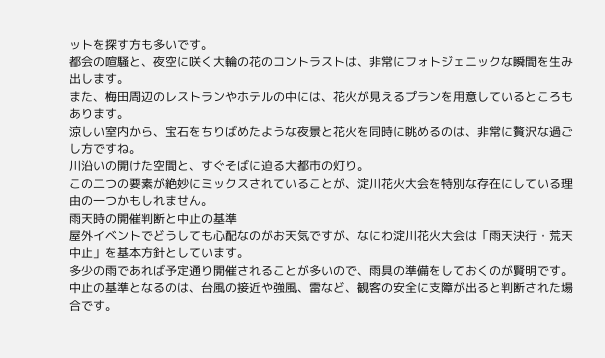ットを探す方も多いです。
都会の喧騒と、夜空に咲く大輪の花のコントラストは、非常にフォトジェニックな瞬間を生み出します。
また、梅田周辺のレストランやホテルの中には、花火が見えるプランを用意しているところもあります。
涼しい室内から、宝石をちりばめたような夜景と花火を同時に眺めるのは、非常に贅沢な過ごし方ですね。
川沿いの開けた空間と、すぐそばに迫る大都市の灯り。
この二つの要素が絶妙にミックスされていることが、淀川花火大会を特別な存在にしている理由の一つかもしれません。
雨天時の開催判断と中止の基準
屋外イベントでどうしても心配なのがお天気ですが、なにわ淀川花火大会は「雨天決行・荒天中止」を基本方針としています。
多少の雨であれば予定通り開催されることが多いので、雨具の準備をしておくのが賢明です。
中止の基準となるのは、台風の接近や強風、雷など、観客の安全に支障が出ると判断された場合です。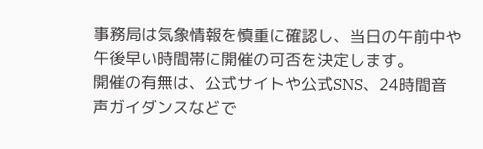事務局は気象情報を慎重に確認し、当日の午前中や午後早い時間帯に開催の可否を決定します。
開催の有無は、公式サイトや公式SNS、24時間音声ガイダンスなどで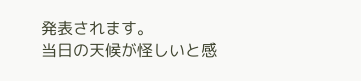発表されます。
当日の天候が怪しいと感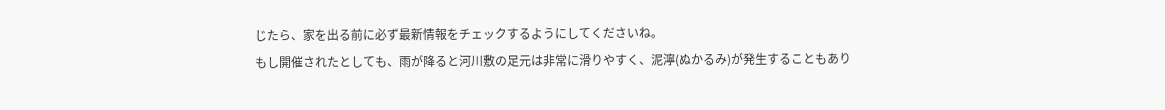じたら、家を出る前に必ず最新情報をチェックするようにしてくださいね。
もし開催されたとしても、雨が降ると河川敷の足元は非常に滑りやすく、泥濘(ぬかるみ)が発生することもあり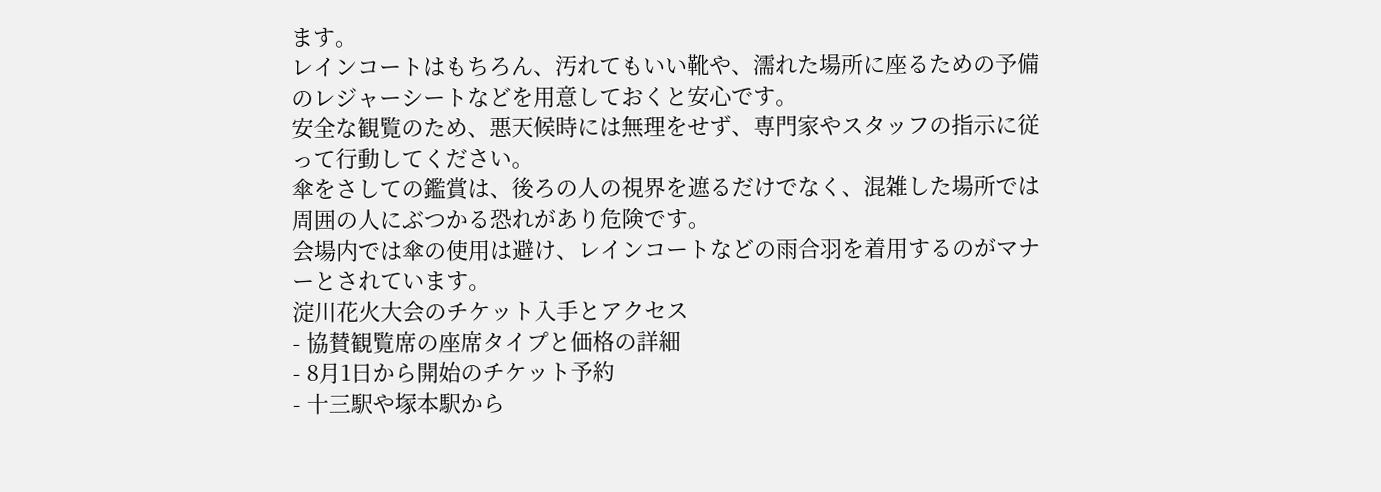ます。
レインコートはもちろん、汚れてもいい靴や、濡れた場所に座るための予備のレジャーシートなどを用意しておくと安心です。
安全な観覧のため、悪天候時には無理をせず、専門家やスタッフの指示に従って行動してください。
傘をさしての鑑賞は、後ろの人の視界を遮るだけでなく、混雑した場所では周囲の人にぶつかる恐れがあり危険です。
会場内では傘の使用は避け、レインコートなどの雨合羽を着用するのがマナーとされています。
淀川花火大会のチケット入手とアクセス
- 協賛観覧席の座席タイプと価格の詳細
- 8月1日から開始のチケット予約
- 十三駅や塚本駅から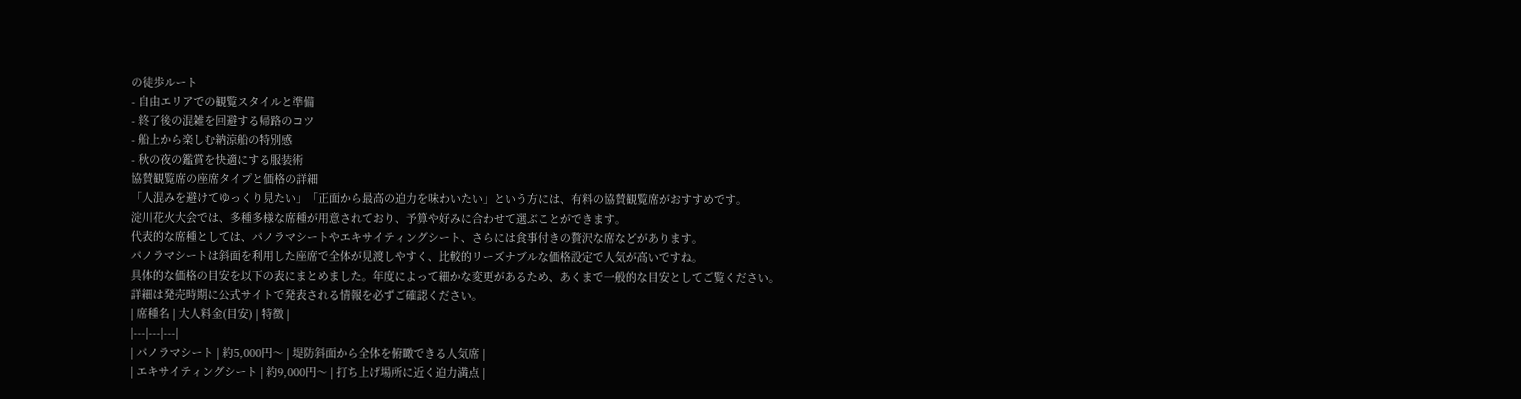の徒歩ルート
- 自由エリアでの観覧スタイルと準備
- 終了後の混雑を回避する帰路のコツ
- 船上から楽しむ納涼船の特別感
- 秋の夜の鑑賞を快適にする服装術
協賛観覧席の座席タイプと価格の詳細
「人混みを避けてゆっくり見たい」「正面から最高の迫力を味わいたい」という方には、有料の協賛観覧席がおすすめです。
淀川花火大会では、多種多様な席種が用意されており、予算や好みに合わせて選ぶことができます。
代表的な席種としては、パノラマシートやエキサイティングシート、さらには食事付きの贅沢な席などがあります。
パノラマシートは斜面を利用した座席で全体が見渡しやすく、比較的リーズナブルな価格設定で人気が高いですね。
具体的な価格の目安を以下の表にまとめました。年度によって細かな変更があるため、あくまで一般的な目安としてご覧ください。
詳細は発売時期に公式サイトで発表される情報を必ずご確認ください。
| 席種名 | 大人料金(目安) | 特徴 |
|---|---|---|
| パノラマシート | 約5,000円〜 | 堤防斜面から全体を俯瞰できる人気席 |
| エキサイティングシート | 約9,000円〜 | 打ち上げ場所に近く迫力満点 |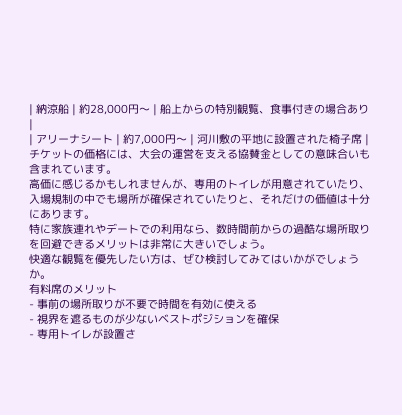| 納涼船 | 約28,000円〜 | 船上からの特別観覧、食事付きの場合あり |
| アリーナシート | 約7,000円〜 | 河川敷の平地に設置された椅子席 |
チケットの価格には、大会の運営を支える協賛金としての意味合いも含まれています。
高価に感じるかもしれませんが、専用のトイレが用意されていたり、入場規制の中でも場所が確保されていたりと、それだけの価値は十分にあります。
特に家族連れやデートでの利用なら、数時間前からの過酷な場所取りを回避できるメリットは非常に大きいでしょう。
快適な観覧を優先したい方は、ぜひ検討してみてはいかがでしょうか。
有料席のメリット
- 事前の場所取りが不要で時間を有効に使える
- 視界を遮るものが少ないベストポジションを確保
- 専用トイレが設置さ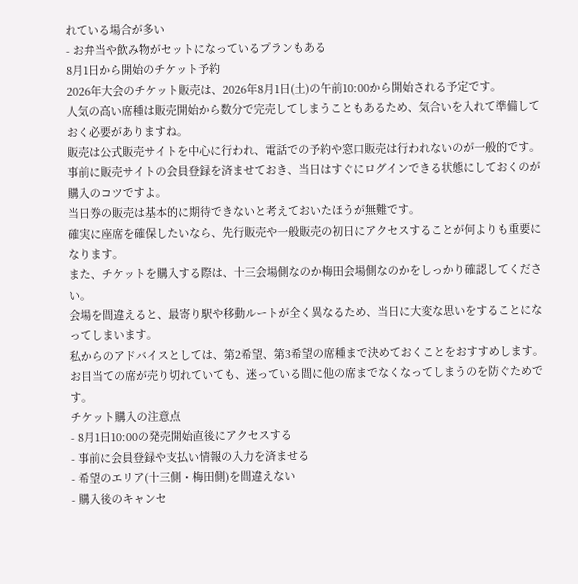れている場合が多い
- お弁当や飲み物がセットになっているプランもある
8月1日から開始のチケット予約
2026年大会のチケット販売は、2026年8月1日(土)の午前10:00から開始される予定です。
人気の高い席種は販売開始から数分で完売してしまうこともあるため、気合いを入れて準備しておく必要がありますね。
販売は公式販売サイトを中心に行われ、電話での予約や窓口販売は行われないのが一般的です。
事前に販売サイトの会員登録を済ませておき、当日はすぐにログインできる状態にしておくのが購入のコツですよ。
当日券の販売は基本的に期待できないと考えておいたほうが無難です。
確実に座席を確保したいなら、先行販売や一般販売の初日にアクセスすることが何よりも重要になります。
また、チケットを購入する際は、十三会場側なのか梅田会場側なのかをしっかり確認してください。
会場を間違えると、最寄り駅や移動ルートが全く異なるため、当日に大変な思いをすることになってしまいます。
私からのアドバイスとしては、第2希望、第3希望の席種まで決めておくことをおすすめします。
お目当ての席が売り切れていても、迷っている間に他の席までなくなってしまうのを防ぐためです。
チケット購入の注意点
- 8月1日10:00の発売開始直後にアクセスする
- 事前に会員登録や支払い情報の入力を済ませる
- 希望のエリア(十三側・梅田側)を間違えない
- 購入後のキャンセ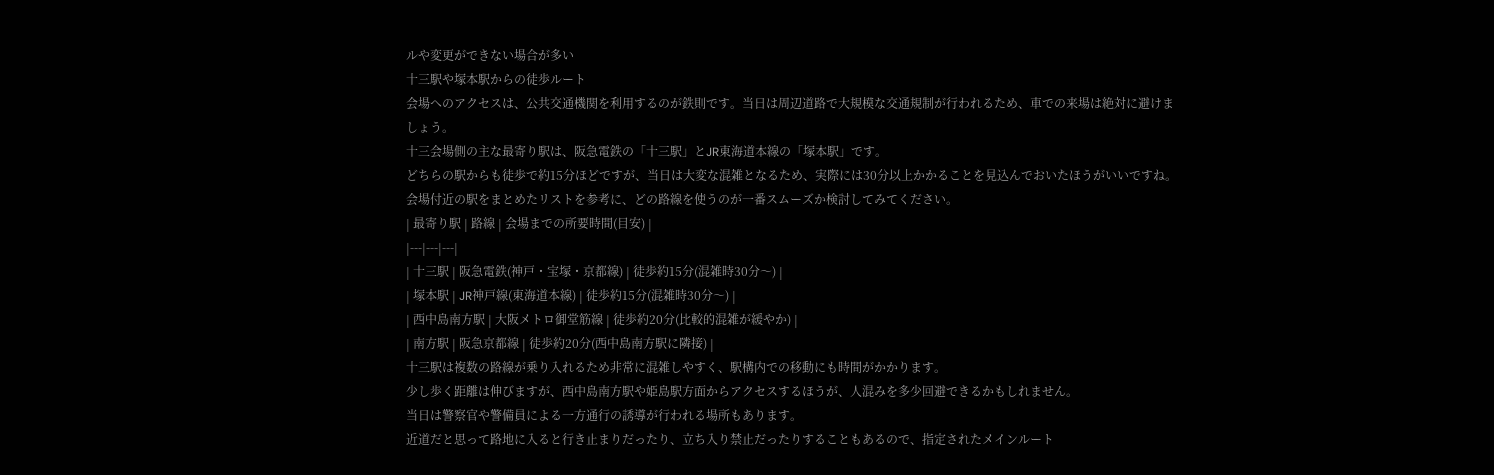ルや変更ができない場合が多い
十三駅や塚本駅からの徒歩ルート
会場へのアクセスは、公共交通機関を利用するのが鉄則です。当日は周辺道路で大規模な交通規制が行われるため、車での来場は絶対に避けましょう。
十三会場側の主な最寄り駅は、阪急電鉄の「十三駅」とJR東海道本線の「塚本駅」です。
どちらの駅からも徒歩で約15分ほどですが、当日は大変な混雑となるため、実際には30分以上かかることを見込んでおいたほうがいいですね。
会場付近の駅をまとめたリストを参考に、どの路線を使うのが一番スムーズか検討してみてください。
| 最寄り駅 | 路線 | 会場までの所要時間(目安) |
|---|---|---|
| 十三駅 | 阪急電鉄(神戸・宝塚・京都線) | 徒歩約15分(混雑時30分〜) |
| 塚本駅 | JR神戸線(東海道本線) | 徒歩約15分(混雑時30分〜) |
| 西中島南方駅 | 大阪メトロ御堂筋線 | 徒歩約20分(比較的混雑が緩やか) |
| 南方駅 | 阪急京都線 | 徒歩約20分(西中島南方駅に隣接) |
十三駅は複数の路線が乗り入れるため非常に混雑しやすく、駅構内での移動にも時間がかかります。
少し歩く距離は伸びますが、西中島南方駅や姫島駅方面からアクセスするほうが、人混みを多少回避できるかもしれません。
当日は警察官や警備員による一方通行の誘導が行われる場所もあります。
近道だと思って路地に入ると行き止まりだったり、立ち入り禁止だったりすることもあるので、指定されたメインルート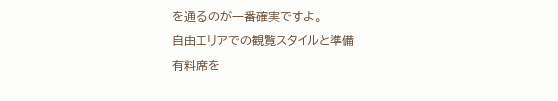を通るのが一番確実ですよ。
自由エリアでの観覧スタイルと準備
有料席を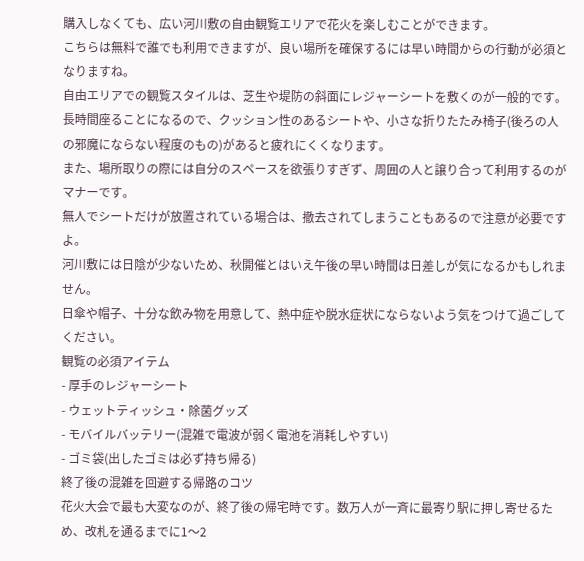購入しなくても、広い河川敷の自由観覧エリアで花火を楽しむことができます。
こちらは無料で誰でも利用できますが、良い場所を確保するには早い時間からの行動が必須となりますね。
自由エリアでの観覧スタイルは、芝生や堤防の斜面にレジャーシートを敷くのが一般的です。
長時間座ることになるので、クッション性のあるシートや、小さな折りたたみ椅子(後ろの人の邪魔にならない程度のもの)があると疲れにくくなります。
また、場所取りの際には自分のスペースを欲張りすぎず、周囲の人と譲り合って利用するのがマナーです。
無人でシートだけが放置されている場合は、撤去されてしまうこともあるので注意が必要ですよ。
河川敷には日陰が少ないため、秋開催とはいえ午後の早い時間は日差しが気になるかもしれません。
日傘や帽子、十分な飲み物を用意して、熱中症や脱水症状にならないよう気をつけて過ごしてください。
観覧の必須アイテム
- 厚手のレジャーシート
- ウェットティッシュ・除菌グッズ
- モバイルバッテリー(混雑で電波が弱く電池を消耗しやすい)
- ゴミ袋(出したゴミは必ず持ち帰る)
終了後の混雑を回避する帰路のコツ
花火大会で最も大変なのが、終了後の帰宅時です。数万人が一斉に最寄り駅に押し寄せるため、改札を通るまでに1〜2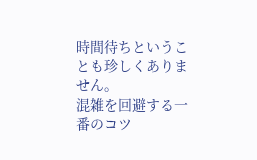時間待ちということも珍しくありません。
混雑を回避する一番のコツ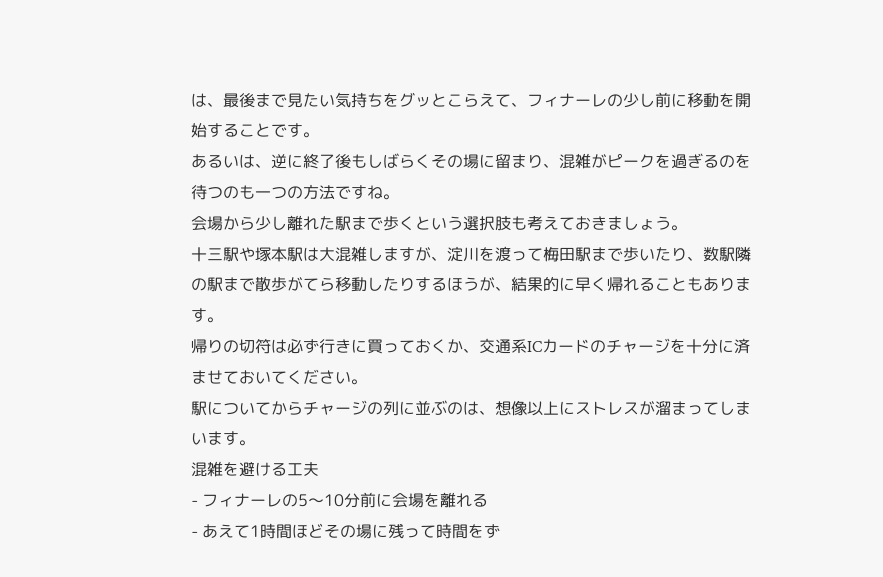は、最後まで見たい気持ちをグッとこらえて、フィナーレの少し前に移動を開始することです。
あるいは、逆に終了後もしばらくその場に留まり、混雑がピークを過ぎるのを待つのも一つの方法ですね。
会場から少し離れた駅まで歩くという選択肢も考えておきましょう。
十三駅や塚本駅は大混雑しますが、淀川を渡って梅田駅まで歩いたり、数駅隣の駅まで散歩がてら移動したりするほうが、結果的に早く帰れることもあります。
帰りの切符は必ず行きに買っておくか、交通系ICカードのチャージを十分に済ませておいてください。
駅についてからチャージの列に並ぶのは、想像以上にストレスが溜まってしまいます。
混雑を避ける工夫
- フィナーレの5〜10分前に会場を離れる
- あえて1時間ほどその場に残って時間をず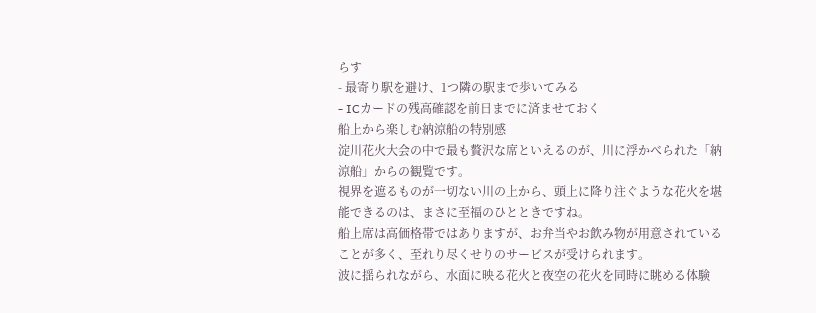らす
- 最寄り駅を避け、1つ隣の駅まで歩いてみる
- ICカードの残高確認を前日までに済ませておく
船上から楽しむ納涼船の特別感
淀川花火大会の中で最も贅沢な席といえるのが、川に浮かべられた「納涼船」からの観覧です。
視界を遮るものが一切ない川の上から、頭上に降り注ぐような花火を堪能できるのは、まさに至福のひとときですね。
船上席は高価格帯ではありますが、お弁当やお飲み物が用意されていることが多く、至れり尽くせりのサービスが受けられます。
波に揺られながら、水面に映る花火と夜空の花火を同時に眺める体験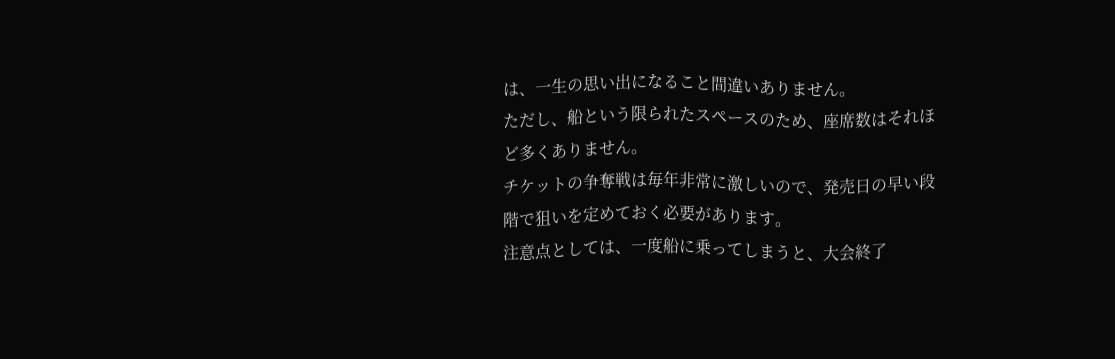は、一生の思い出になること間違いありません。
ただし、船という限られたスペースのため、座席数はそれほど多くありません。
チケットの争奪戦は毎年非常に激しいので、発売日の早い段階で狙いを定めておく必要があります。
注意点としては、一度船に乗ってしまうと、大会終了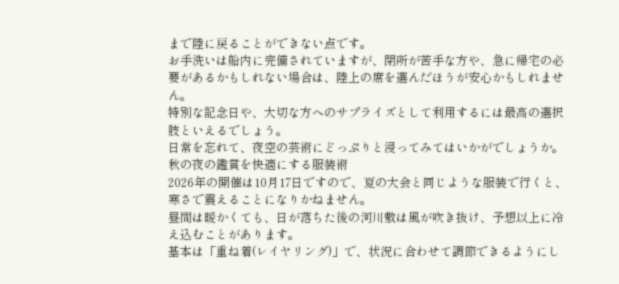まで陸に戻ることができない点です。
お手洗いは船内に完備されていますが、閉所が苦手な方や、急に帰宅の必要があるかもしれない場合は、陸上の席を選んだほうが安心かもしれません。
特別な記念日や、大切な方へのサプライズとして利用するには最高の選択肢といえるでしょう。
日常を忘れて、夜空の芸術にどっぷりと浸ってみてはいかがでしょうか。
秋の夜の鑑賞を快適にする服装術
2026年の開催は10月17日ですので、夏の大会と同じような服装で行くと、寒さで震えることになりかねません。
昼間は暖かくても、日が落ちた後の河川敷は風が吹き抜け、予想以上に冷え込むことがあります。
基本は「重ね着(レイヤリング)」で、状況に合わせて調節できるようにし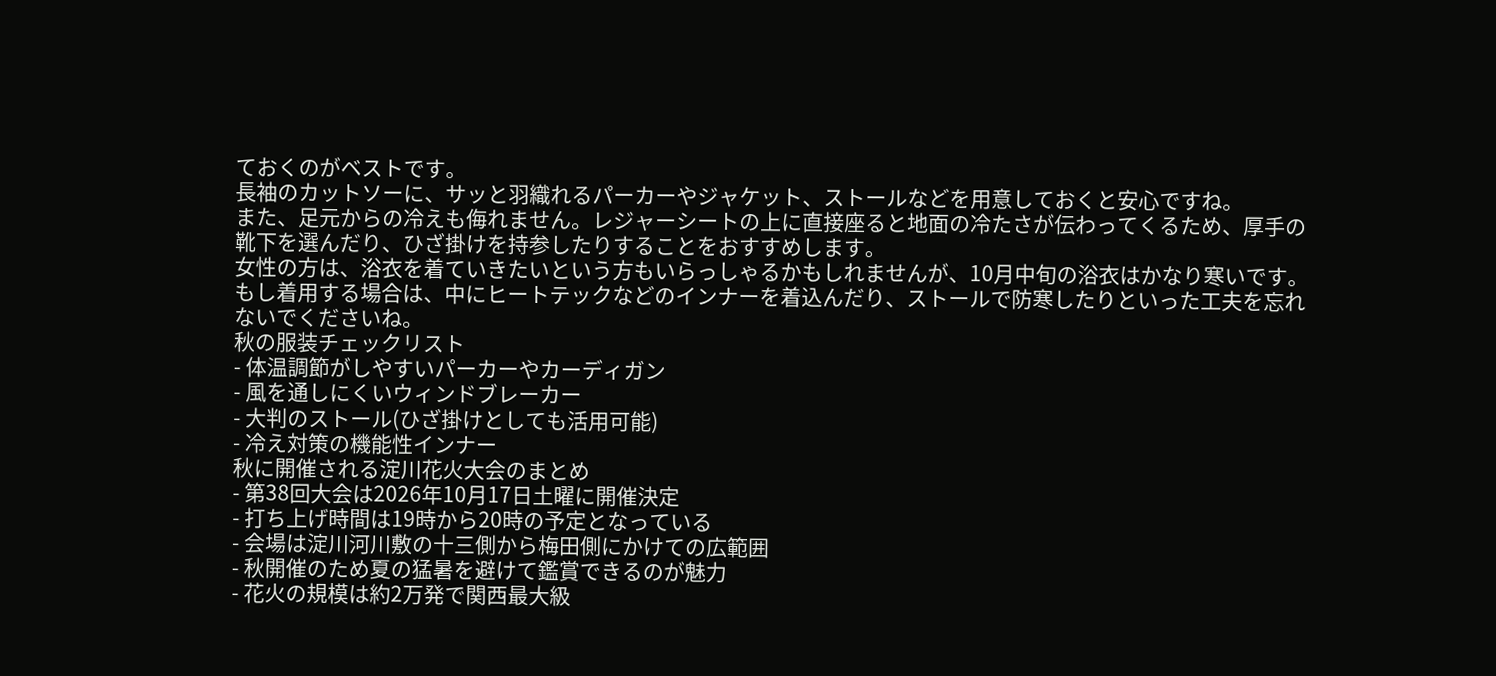ておくのがベストです。
長袖のカットソーに、サッと羽織れるパーカーやジャケット、ストールなどを用意しておくと安心ですね。
また、足元からの冷えも侮れません。レジャーシートの上に直接座ると地面の冷たさが伝わってくるため、厚手の靴下を選んだり、ひざ掛けを持参したりすることをおすすめします。
女性の方は、浴衣を着ていきたいという方もいらっしゃるかもしれませんが、10月中旬の浴衣はかなり寒いです。
もし着用する場合は、中にヒートテックなどのインナーを着込んだり、ストールで防寒したりといった工夫を忘れないでくださいね。
秋の服装チェックリスト
- 体温調節がしやすいパーカーやカーディガン
- 風を通しにくいウィンドブレーカー
- 大判のストール(ひざ掛けとしても活用可能)
- 冷え対策の機能性インナー
秋に開催される淀川花火大会のまとめ
- 第38回大会は2026年10月17日土曜に開催決定
- 打ち上げ時間は19時から20時の予定となっている
- 会場は淀川河川敷の十三側から梅田側にかけての広範囲
- 秋開催のため夏の猛暑を避けて鑑賞できるのが魅力
- 花火の規模は約2万発で関西最大級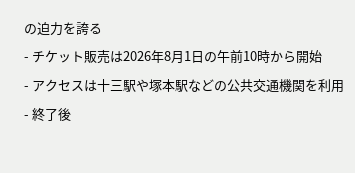の迫力を誇る
- チケット販売は2026年8月1日の午前10時から開始
- アクセスは十三駅や塚本駅などの公共交通機関を利用
- 終了後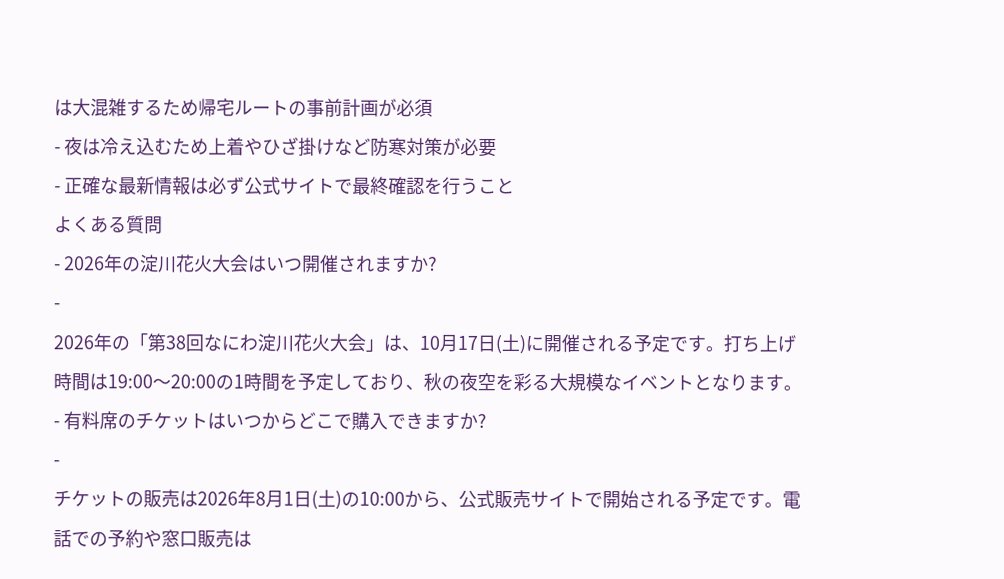は大混雑するため帰宅ルートの事前計画が必須
- 夜は冷え込むため上着やひざ掛けなど防寒対策が必要
- 正確な最新情報は必ず公式サイトで最終確認を行うこと
よくある質問
- 2026年の淀川花火大会はいつ開催されますか?
-
2026年の「第38回なにわ淀川花火大会」は、10月17日(土)に開催される予定です。打ち上げ時間は19:00〜20:00の1時間を予定しており、秋の夜空を彩る大規模なイベントとなります。
- 有料席のチケットはいつからどこで購入できますか?
-
チケットの販売は2026年8月1日(土)の10:00から、公式販売サイトで開始される予定です。電話での予約や窓口販売は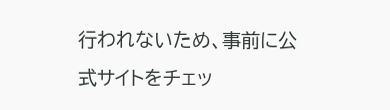行われないため、事前に公式サイトをチェッ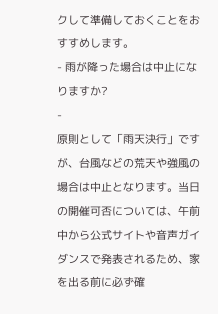クして準備しておくことをおすすめします。
- 雨が降った場合は中止になりますか?
-
原則として「雨天決行」ですが、台風などの荒天や強風の場合は中止となります。当日の開催可否については、午前中から公式サイトや音声ガイダンスで発表されるため、家を出る前に必ず確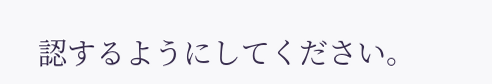認するようにしてください。